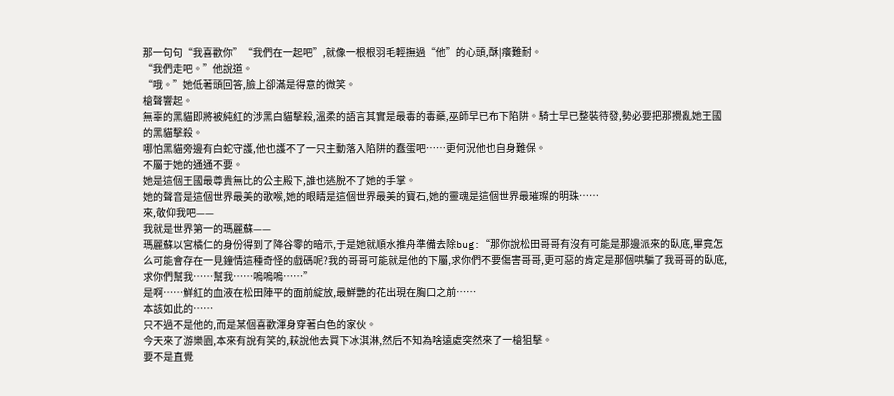那一句句“我喜歡你”“我們在一起吧”,就像一根根羽毛輕撫過“他”的心頭,酥|癢難耐。
“我們走吧。”他說道。
“哦。”她低著頭回答,臉上卻滿是得意的微笑。
槍聲響起。
無辜的黑貓即將被純紅的涉黑白貓擊殺,溫柔的語言其實是最毒的毒藥,巫師早已布下陷阱。騎士早已整裝待發,勢必要把那攪亂她王國的黑貓擊殺。
哪怕黑貓旁邊有白蛇守護,他也護不了一只主動落入陷阱的蠢蛋吧……更何況他也自身難保。
不屬于她的通通不要。
她是這個王國最尊貴無比的公主殿下,誰也逃脫不了她的手掌。
她的聲音是這個世界最美的歌喉,她的眼睛是這個世界最美的寶石,她的靈魂是這個世界最璀璨的明珠……
來,敬仰我吧——
我就是世界第一的瑪麗蘇——
瑪麗蘇以宮橘仁的身份得到了降谷零的暗示,于是她就順水推舟準備去除bug:“那你說松田哥哥有沒有可能是那邊派來的臥底,畢竟怎么可能會存在一見鐘情這種奇怪的戲碼呢?我的哥哥可能就是他的下屬,求你們不要傷害哥哥,更可惡的肯定是那個哄騙了我哥哥的臥底,求你們幫我……幫我……嗚嗚嗚……”
是啊……鮮紅的血液在松田陣平的面前綻放,最鮮艷的花出現在胸口之前……
本該如此的……
只不過不是他的,而是某個喜歡渾身穿著白色的家伙。
今天來了游樂園,本來有說有笑的,萩說他去買下冰淇淋,然后不知為啥遠處突然來了一槍狙擊。
要不是直覺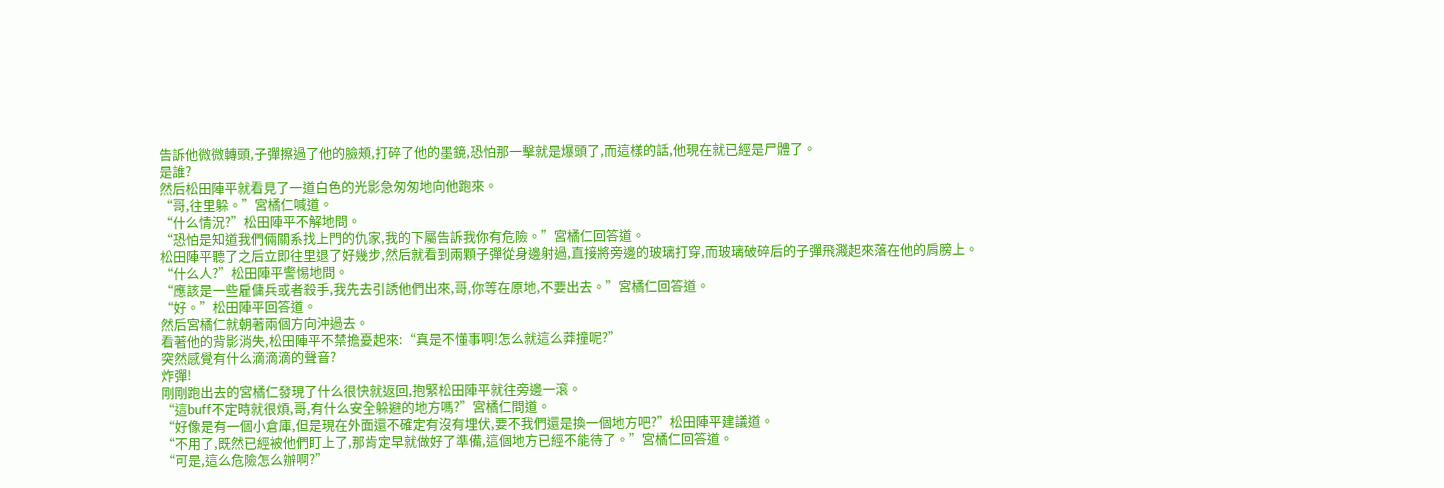告訴他微微轉頭,子彈擦過了他的臉頰,打碎了他的墨鏡,恐怕那一擊就是爆頭了,而這樣的話,他現在就已經是尸體了。
是誰?
然后松田陣平就看見了一道白色的光影急匆匆地向他跑來。
“哥,往里躲。”宮橘仁喊道。
“什么情況?”松田陣平不解地問。
“恐怕是知道我們倆關系找上門的仇家,我的下屬告訴我你有危險。”宮橘仁回答道。
松田陣平聽了之后立即往里退了好幾步,然后就看到兩顆子彈從身邊射過,直接將旁邊的玻璃打穿,而玻璃破碎后的子彈飛濺起來落在他的肩膀上。
“什么人?”松田陣平警惕地問。
“應該是一些雇傭兵或者殺手,我先去引誘他們出來,哥,你等在原地,不要出去。”宮橘仁回答道。
“好。”松田陣平回答道。
然后宮橘仁就朝著兩個方向沖過去。
看著他的背影消失,松田陣平不禁擔憂起來:“真是不懂事啊!怎么就這么莽撞呢?”
突然感覺有什么滴滴滴的聲音?
炸彈!
剛剛跑出去的宮橘仁發現了什么很快就返回,抱緊松田陣平就往旁邊一滾。
“這buff不定時就很煩,哥,有什么安全躲避的地方嗎?”宮橘仁問道。
“好像是有一個小倉庫,但是現在外面還不確定有沒有埋伏,要不我們還是換一個地方吧?”松田陣平建議道。
“不用了,既然已經被他們盯上了,那肯定早就做好了準備,這個地方已經不能待了。”宮橘仁回答道。
“可是,這么危險怎么辦啊?”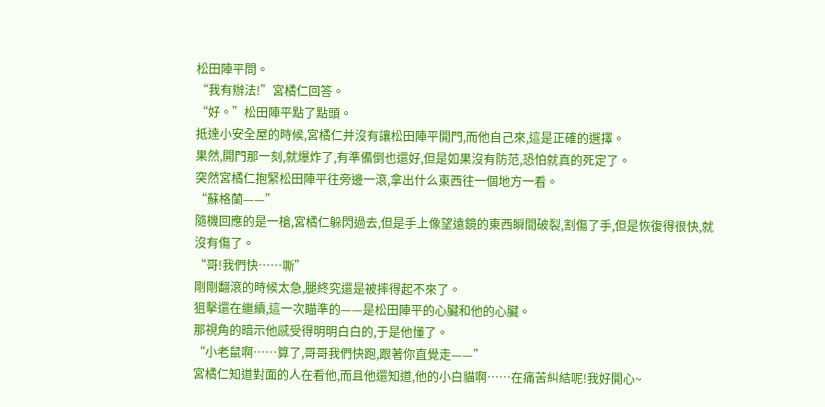松田陣平問。
“我有辦法!”宮橘仁回答。
“好。”松田陣平點了點頭。
抵達小安全屋的時候,宮橘仁并沒有讓松田陣平開門,而他自己來,這是正確的選擇。
果然,開門那一刻,就爆炸了,有準備倒也還好,但是如果沒有防范,恐怕就真的死定了。
突然宮橘仁抱緊松田陣平往旁邊一滾,拿出什么東西往一個地方一看。
“蘇格蘭——”
隨機回應的是一槍,宮橘仁躲閃過去,但是手上像望遠鏡的東西瞬間破裂,割傷了手,但是恢復得很快,就沒有傷了。
“哥!我們快……嘶”
剛剛翻滾的時候太急,腿終究還是被摔得起不來了。
狙擊還在繼續,這一次瞄準的——是松田陣平的心臟和他的心臟。
那視角的暗示他感受得明明白白的,于是他懂了。
“小老鼠啊……算了,哥哥我們快跑,跟著你直覺走——”
宮橘仁知道對面的人在看他,而且他還知道,他的小白貓啊……在痛苦糾結呢!我好開心~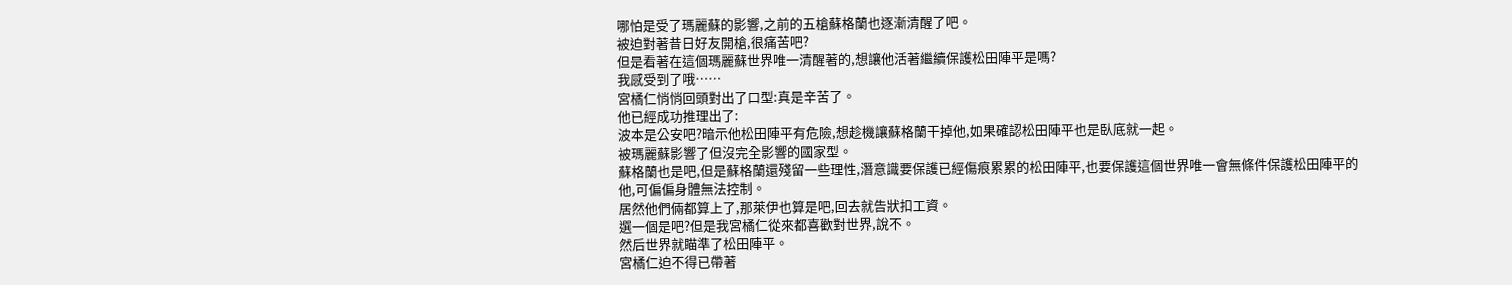哪怕是受了瑪麗蘇的影響,之前的五槍蘇格蘭也逐漸清醒了吧。
被迫對著昔日好友開槍,很痛苦吧?
但是看著在這個瑪麗蘇世界唯一清醒著的,想讓他活著繼續保護松田陣平是嗎?
我感受到了哦……
宮橘仁悄悄回頭對出了口型:真是辛苦了。
他已經成功推理出了:
波本是公安吧?暗示他松田陣平有危險,想趁機讓蘇格蘭干掉他,如果確認松田陣平也是臥底就一起。
被瑪麗蘇影響了但沒完全影響的國家型。
蘇格蘭也是吧,但是蘇格蘭還殘留一些理性,潛意識要保護已經傷痕累累的松田陣平,也要保護這個世界唯一會無條件保護松田陣平的他,可偏偏身體無法控制。
居然他們倆都算上了,那萊伊也算是吧,回去就告狀扣工資。
選一個是吧?但是我宮橘仁從來都喜歡對世界,說不。
然后世界就瞄準了松田陣平。
宮橘仁迫不得已帶著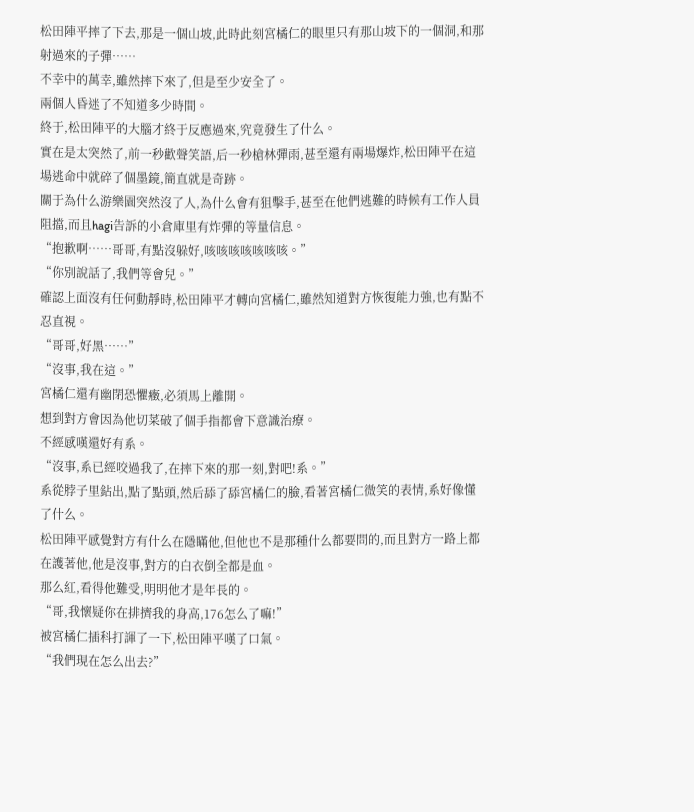松田陣平摔了下去,那是一個山坡,此時此刻宮橘仁的眼里只有那山坡下的一個洞,和那射過來的子彈……
不幸中的萬幸,雖然摔下來了,但是至少安全了。
兩個人昏迷了不知道多少時間。
終于,松田陣平的大腦才終于反應過來,究竟發生了什么。
實在是太突然了,前一秒歡聲笑語,后一秒槍林彈雨,甚至還有兩場爆炸,松田陣平在這場逃命中就碎了個墨鏡,簡直就是奇跡。
關于為什么游樂園突然沒了人,為什么會有狙擊手,甚至在他們逃難的時候有工作人員阻擋,而且hagi告訴的小倉庫里有炸彈的等量信息。
“抱歉啊……哥哥,有點沒躲好,咳咳咳咳咳咳咳。”
“你別說話了,我們等會兒。”
確認上面沒有任何動靜時,松田陣平才轉向宮橘仁,雖然知道對方恢復能力強,也有點不忍直視。
“哥哥,好黑……”
“沒事,我在這。”
宮橘仁還有幽閉恐懼癥,必須馬上離開。
想到對方會因為他切菜破了個手指都會下意識治療。
不經感嘆還好有系。
“沒事,系已經咬過我了,在摔下來的那一刻,對吧!系。”
系從脖子里鉆出,點了點頭,然后舔了舔宮橘仁的臉,看著宮橘仁微笑的表情,系好像懂了什么。
松田陣平感覺對方有什么在隱瞞他,但他也不是那種什么都要問的,而且對方一路上都在護著他,他是沒事,對方的白衣倒全都是血。
那么紅,看得他難受,明明他才是年長的。
“哥,我懷疑你在排擠我的身高,176怎么了嘛!”
被宮橘仁插科打諢了一下,松田陣平嘆了口氣。
“我們現在怎么出去?”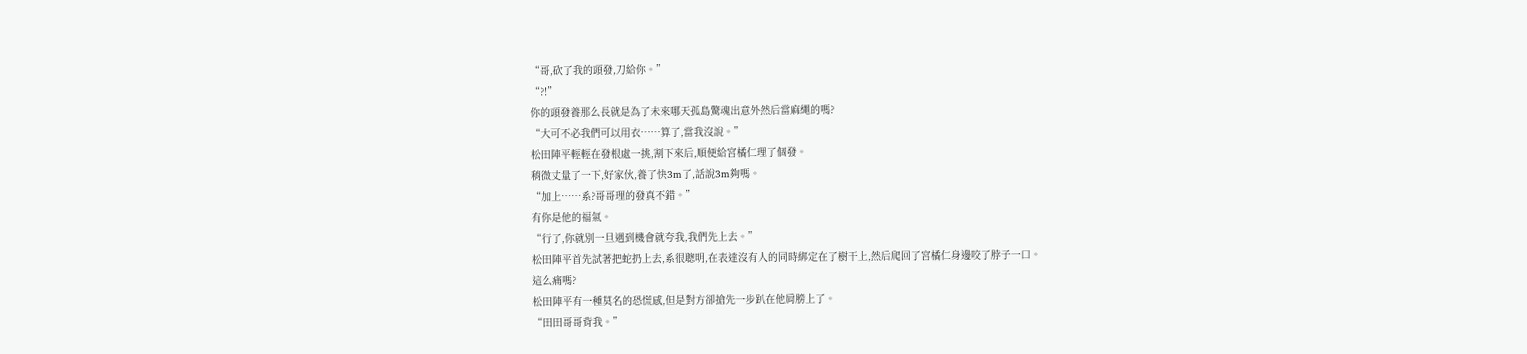“哥,砍了我的頭發,刀給你。”
“?!”
你的頭發養那么長就是為了未來哪天孤島驚魂出意外然后當麻繩的嗎?
“大可不必我們可以用衣……算了,當我沒說。”
松田陣平輕輕在發根處一挑,割下來后,順便給宮橘仁理了個發。
稍微丈量了一下,好家伙,養了快3m了,話說3m夠嗎。
“加上……系?哥哥理的發真不錯。”
有你是他的福氣。
“行了,你就別一旦遇到機會就夸我,我們先上去。”
松田陣平首先試著把蛇扔上去,系很聰明,在表達沒有人的同時綁定在了樹干上,然后爬回了宮橘仁身邊咬了脖子一口。
這么痛嗎?
松田陣平有一種莫名的恐慌感,但是對方卻搶先一步趴在他肩膀上了。
“田田哥哥背我。”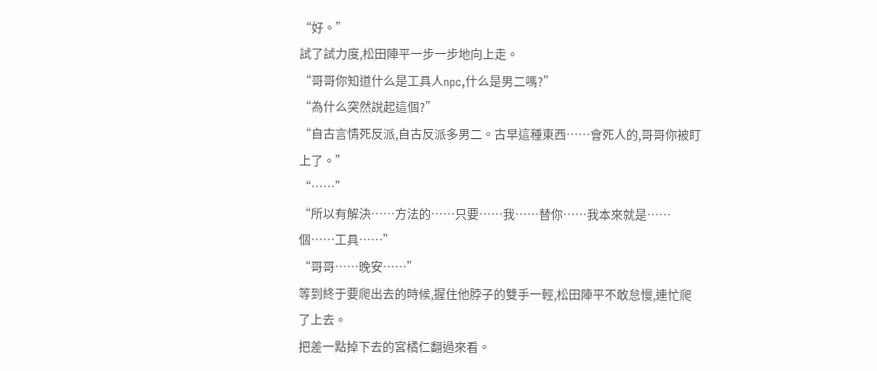“好。”
試了試力度,松田陣平一步一步地向上走。
“哥哥你知道什么是工具人npc,什么是男二嗎?”
“為什么突然說起這個?”
“自古言情死反派,自古反派多男二。古早這種東西……會死人的,哥哥你被盯上了。”
“……”
“所以有解決……方法的……只要……我……替你……我本來就是……個……工具……”
“哥哥……晚安……”
等到終于要爬出去的時候,握住他脖子的雙手一輕,松田陣平不敢怠慢,連忙爬了上去。
把差一點掉下去的宮橘仁翻過來看。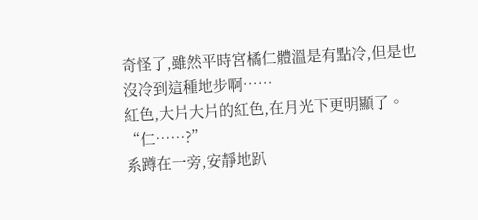奇怪了,雖然平時宮橘仁體溫是有點冷,但是也沒冷到這種地步啊……
紅色,大片大片的紅色,在月光下更明顯了。
“仁……?”
系蹲在一旁,安靜地趴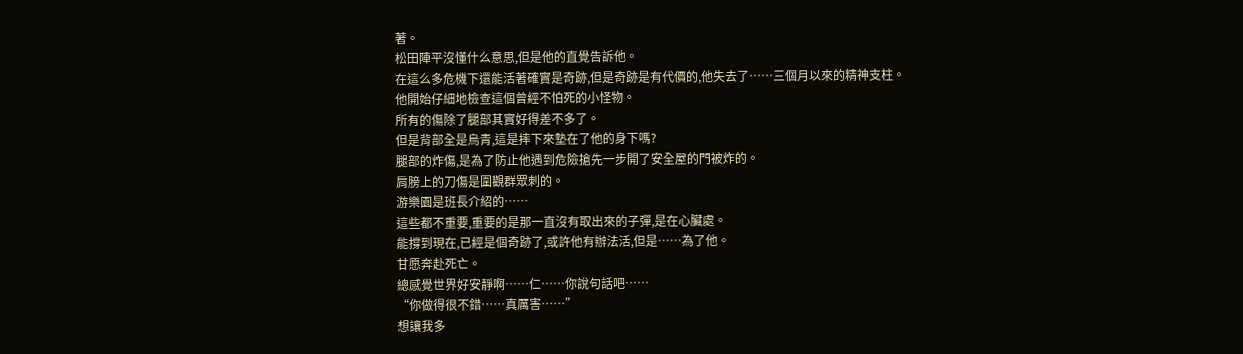著。
松田陣平沒懂什么意思,但是他的直覺告訴他。
在這么多危機下還能活著確實是奇跡,但是奇跡是有代價的,他失去了……三個月以來的精神支柱。
他開始仔細地檢查這個曾經不怕死的小怪物。
所有的傷除了腿部其實好得差不多了。
但是背部全是烏青,這是摔下來墊在了他的身下嗎?
腿部的炸傷,是為了防止他遇到危險搶先一步開了安全屋的門被炸的。
肩膀上的刀傷是圍觀群眾刺的。
游樂園是班長介紹的……
這些都不重要,重要的是那一直沒有取出來的子彈,是在心臟處。
能撐到現在,已經是個奇跡了,或許他有辦法活,但是……為了他。
甘愿奔赴死亡。
總感覺世界好安靜啊……仁……你說句話吧……
“你做得很不錯……真厲害……”
想讓我多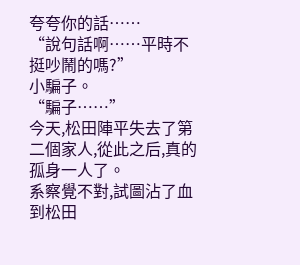夸夸你的話……
“說句話啊……平時不挺吵鬧的嗎?”
小騙子。
“騙子……”
今天,松田陣平失去了第二個家人,從此之后,真的孤身一人了。
系察覺不對,試圖沾了血到松田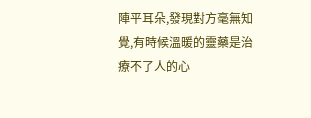陣平耳朵,發現對方毫無知覺,有時候溫暖的靈藥是治療不了人的心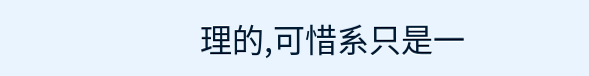理的,可惜系只是一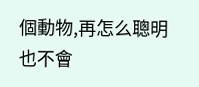個動物,再怎么聰明也不會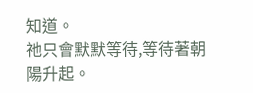知道。
祂只會默默等待,等待著朝陽升起。